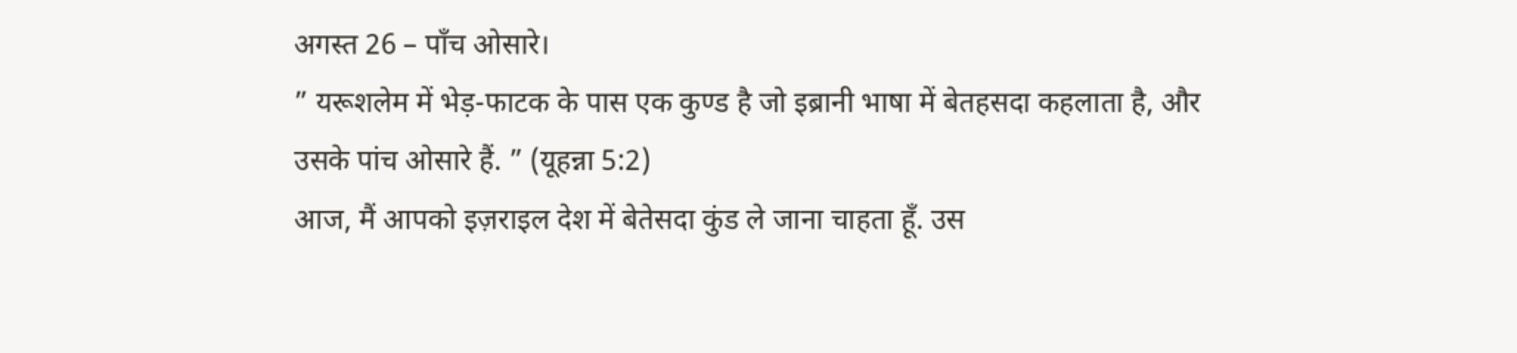अगस्त 26 – पाँच ओसारे।
” यरूशलेम में भेड़-फाटक के पास एक कुण्ड है जो इब्रानी भाषा में बेतहसदा कहलाता है, और उसके पांच ओसारे हैं. ” (यूहन्ना 5:2)
आज, मैं आपको इज़राइल देश में बेतेसदा कुंड ले जाना चाहता हूँ. उस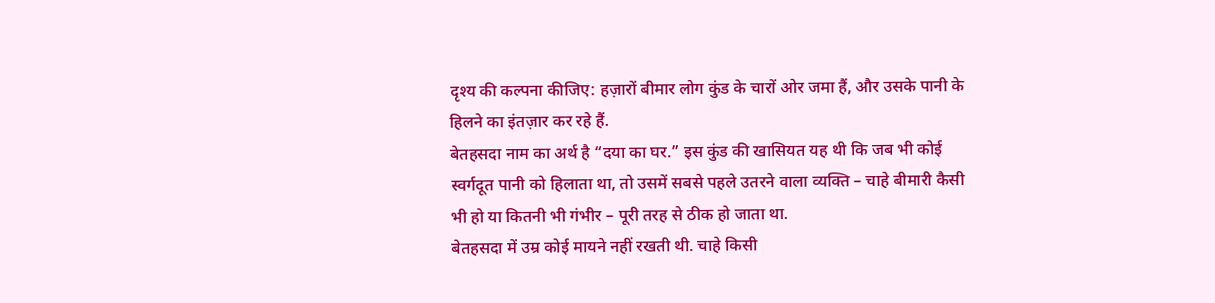दृश्य की कल्पना कीजिए: हज़ारों बीमार लोग कुंड के चारों ओर जमा हैं, और उसके पानी के हिलने का इंतज़ार कर रहे हैं.
बेतहसदा नाम का अर्थ है “दया का घर.” इस कुंड की खासियत यह थी कि जब भी कोई स्वर्गदूत पानी को हिलाता था, तो उसमें सबसे पहले उतरने वाला व्यक्ति – चाहे बीमारी कैसी भी हो या कितनी भी गंभीर – पूरी तरह से ठीक हो जाता था.
बेतहसदा में उम्र कोई मायने नहीं रखती थी. चाहे किसी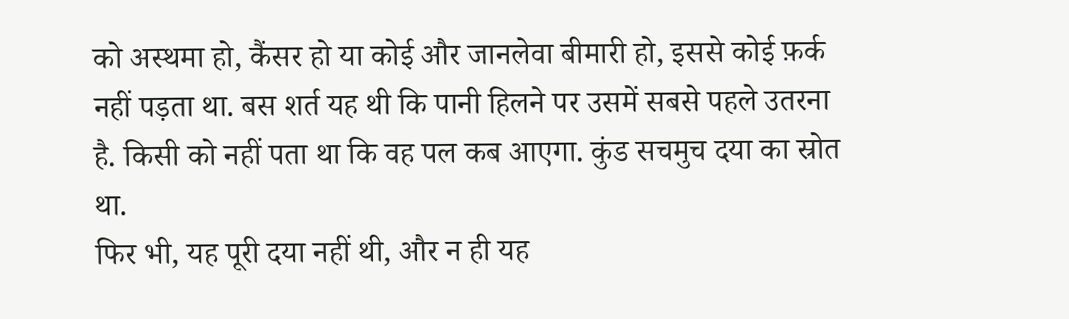को अस्थमा हो, कैंसर हो या कोई और जानलेवा बीमारी हो, इससे कोई फ़र्क नहीं पड़ता था. बस शर्त यह थी कि पानी हिलने पर उसमें सबसे पहले उतरना है. किसी को नहीं पता था कि वह पल कब आएगा. कुंड सचमुच दया का स्रोत था.
फिर भी, यह पूरी दया नहीं थी, और न ही यह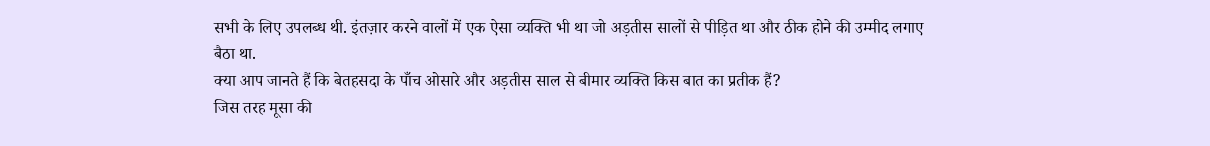सभी के लिए उपलब्ध थी. इंतज़ार करने वालों में एक ऐसा व्यक्ति भी था जो अड़तीस सालों से पीड़ित था और ठीक होने की उम्मीद लगाए बैठा था.
क्या आप जानते हैं कि बेतहसदा के पाँच ओसारे और अड़तीस साल से बीमार व्यक्ति किस बात का प्रतीक हैं?
जिस तरह मूसा की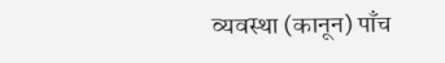व्यवस्था (कानून) पाँच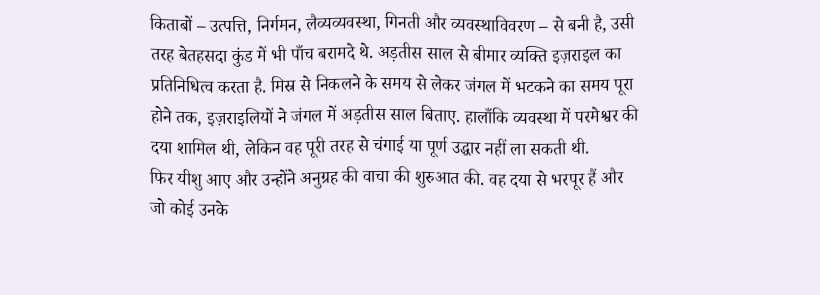किताबों – उत्पत्ति, निर्गमन, लैव्यव्यवस्था, गिनती और व्यवस्थाविवरण – से बनी है, उसी तरह बेतहसदा कुंड में भी पाँच बरामदे थे. अड़तीस साल से बीमार व्यक्ति इज़राइल का प्रतिनिधित्व करता है. मिस्र से निकलने के समय से लेकर जंगल में भटकने का समय पूरा होने तक, इज़राइलियों ने जंगल में अड़तीस साल बिताए. हालाँकि व्यवस्था में परमेश्वर की दया शामिल थी, लेकिन वह पूरी तरह से चंगाई या पूर्ण उद्धार नहीं ला सकती थी.
फिर यीशु आए और उन्होंने अनुग्रह की वाचा की शुरुआत की. वह दया से भरपूर हैं और जो कोई उनके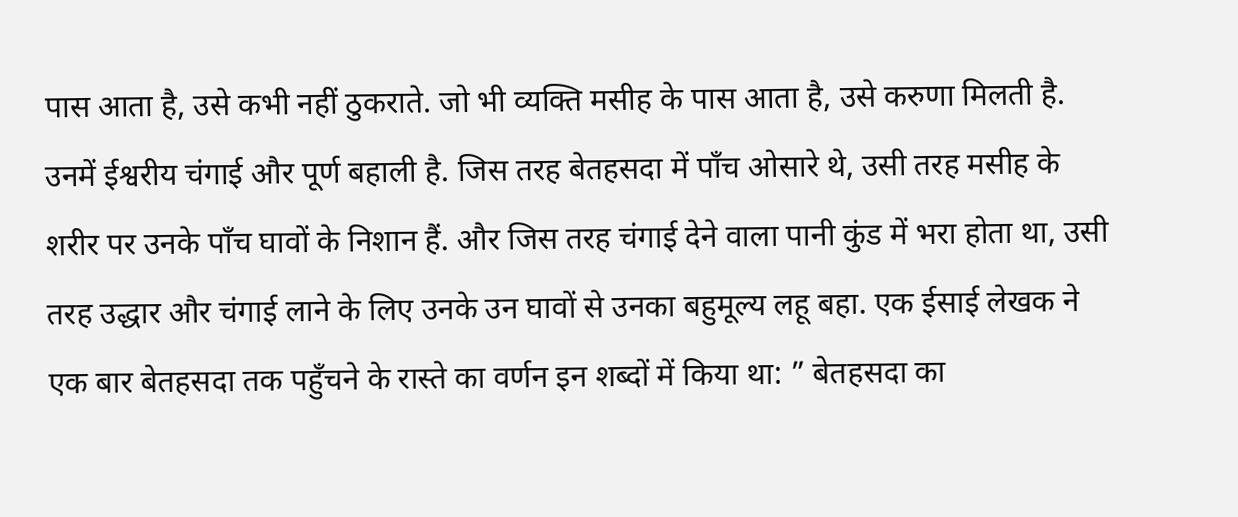पास आता है, उसे कभी नहीं ठुकराते. जो भी व्यक्ति मसीह के पास आता है, उसे करुणा मिलती है. उनमें ईश्वरीय चंगाई और पूर्ण बहाली है. जिस तरह बेतहसदा में पाँच ओसारे थे, उसी तरह मसीह के शरीर पर उनके पाँच घावों के निशान हैं. और जिस तरह चंगाई देने वाला पानी कुंड में भरा होता था, उसी तरह उद्धार और चंगाई लाने के लिए उनके उन घावों से उनका बहुमूल्य लहू बहा. एक ईसाई लेखक ने एक बार बेतहसदा तक पहुँचने के रास्ते का वर्णन इन शब्दों में किया था: ” बेतहसदा का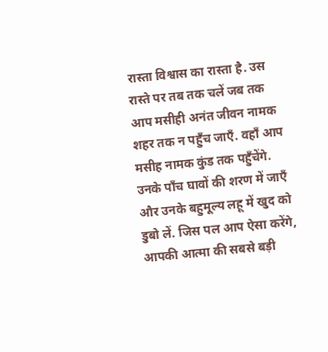रास्ता विश्वास का रास्ता है. उस रास्ते पर तब तक चलें जब तक आप मसीही अनंत जीवन नामक शहर तक न पहुँच जाएँ. वहाँ आप मसीह नामक कुंड तक पहुँचेंगे. उनके पाँच घावों की शरण में जाएँ और उनके बहुमूल्य लहू में खुद को डुबो लें. जिस पल आप ऐसा करेंगे, आपकी आत्मा की सबसे बड़ी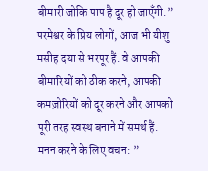बीमारी जोकि पाप है दूर हो जाएँगी.”
परमेश्वर के प्रिय लोगों, आज भी यीशु मसीह दया से भरपूर हैं. वे आपकी बीमारियों को ठीक करने, आपकी कमज़ोरियों को दूर करने और आपको पूरी तरह स्वस्थ बनाने में समर्थ हैं.
मनन करने के लिए वचन: ”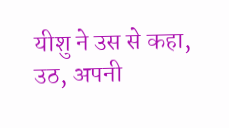यीशु ने उस से कहा, उठ, अपनी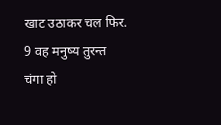खाट उठाकर चल फिर.
9 वह मनुष्य तुरन्त चंगा हो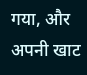गया, और अपनी खाट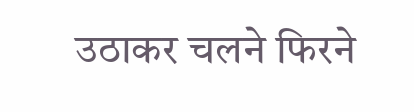उठाकर चलने फिरने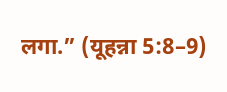लगा.” (यूहन्ना 5:8–9)